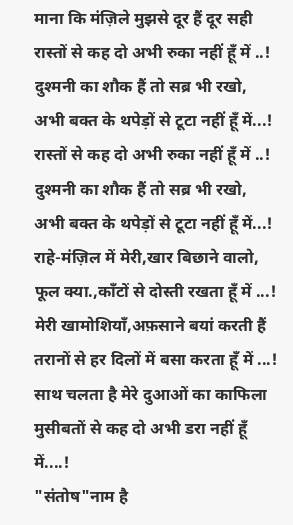माना कि मंज़िले मुझसे दूर हैं दूर सही
रास्तों से कह दो अभी रुका नहीं हूँ में ..!
दुश्मनी का शौक हैं तो सब्र भी रखो,
अभी बक्त के थपेड़ों से टूटा नहीं हूँ में...!
रास्तों से कह दो अभी रुका नहीं हूँ में ..!
दुश्मनी का शौक हैं तो सब्र भी रखो,
अभी बक्त के थपेड़ों से टूटा नहीं हूँ में...!
राहे-मंज़िल में मेरी,खार बिछाने वालो,
फूल क्या.,काँटों से दोस्ती रखता हूँ में ...!
मेरी खामोशियाँ,अफ़साने बयां करती हैं
तरानों से हर दिलों में बसा करता हूँ में ...!
साथ चलता है मेरे दुआओं का काफिला
मुसीबतों से कह दो अभी डरा नहीं हूँ में....!
"संतोष"नाम है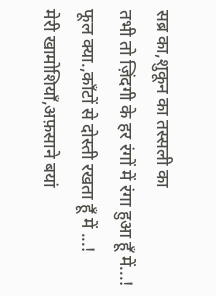सब्र का,शुकून का तस्सली का
तभी तो ज़िंदगी के हर रंगों में रंगा हुआ हूँ में...!
फूल क्या.,काँटों से दोस्ती रखता हूँ में ...!
मेरी खामोशियाँ,अफ़साने बयां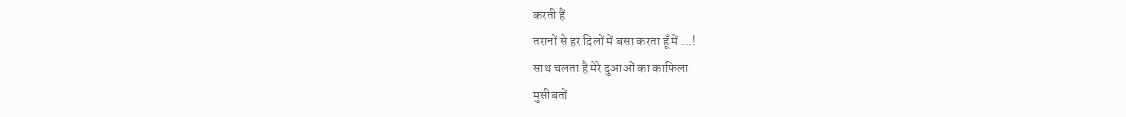करती हैं
तरानों से हर दिलों में बसा करता हूँ में ...!
साथ चलता है मेरे दुआओं का काफिला
मुसीबतों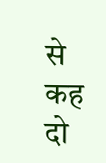से कह दो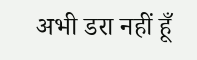अभी डरा नहीं हूँ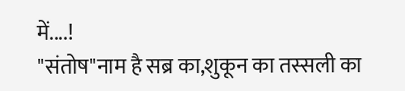में....!
"संतोष"नाम है सब्र का,शुकून का तस्सली का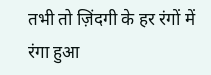तभी तो ज़िंदगी के हर रंगों में रंगा हुआ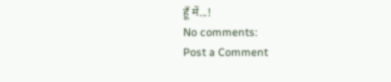हूँ में...!
No comments:
Post a Comment